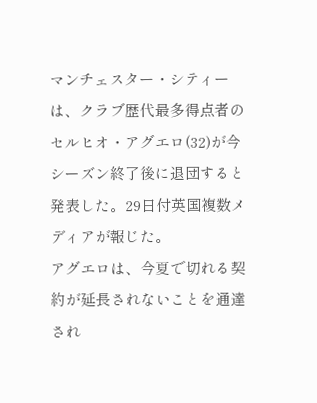マンチェスター・シティーは、クラブ歴代最多得点者のセルヒオ・アグエロ(32)が今シーズン終了後に退団すると発表した。29日付英国複数メディアが報じた。
アグエロは、今夏で切れる契約が延長されないことを通達され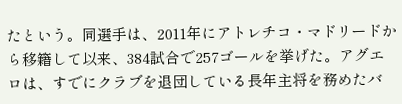たという。同選手は、2011年にアトレチコ・マドリードから移籍して以来、384試合で257ゴールを挙げた。アグエロは、すでにクラブを退団している長年主将を務めたバ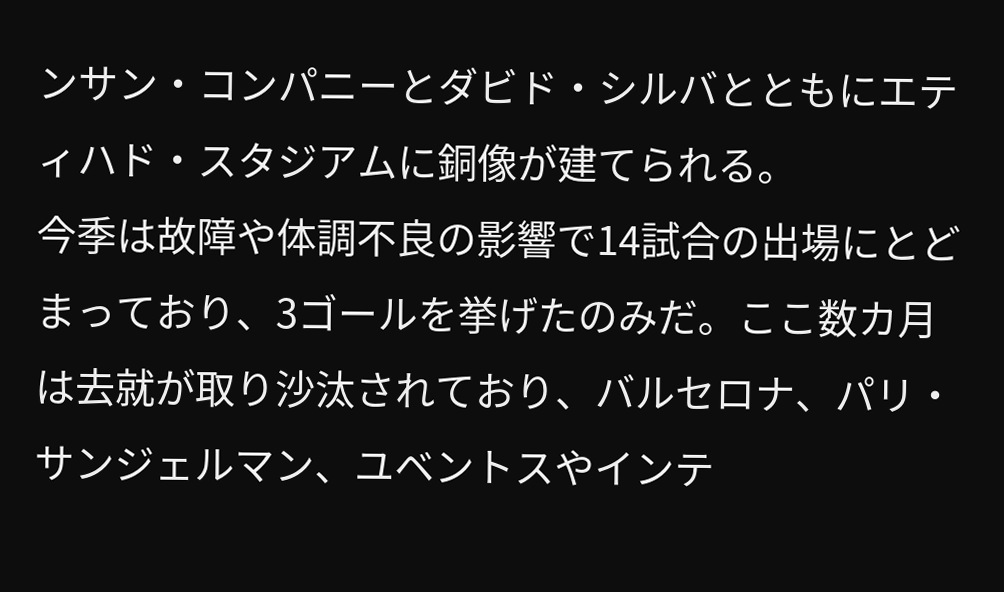ンサン・コンパニーとダビド・シルバとともにエティハド・スタジアムに銅像が建てられる。
今季は故障や体調不良の影響で14試合の出場にとどまっており、3ゴールを挙げたのみだ。ここ数カ月は去就が取り沙汰されており、バルセロナ、パリ・サンジェルマン、ユベントスやインテ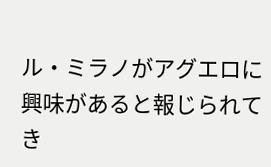ル・ミラノがアグエロに興味があると報じられてき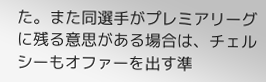た。また同選手がプレミアリーグに残る意思がある場合は、チェルシーもオファーを出す準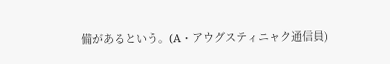備があるという。(A・アウグスティニャク通信員)